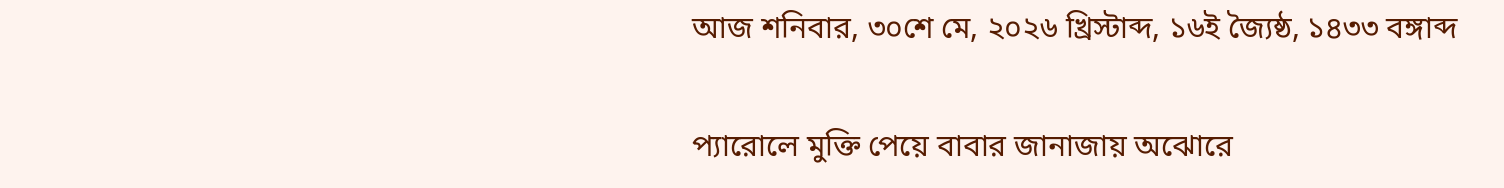আজ শনিবার, ৩০শে মে, ২০২৬ খ্রিস্টাব্দ, ১৬ই জ্যৈষ্ঠ, ১৪৩৩ বঙ্গাব্দ

প্যারোলে মুক্তি পেয়ে বাবার জানাজায় অঝোরে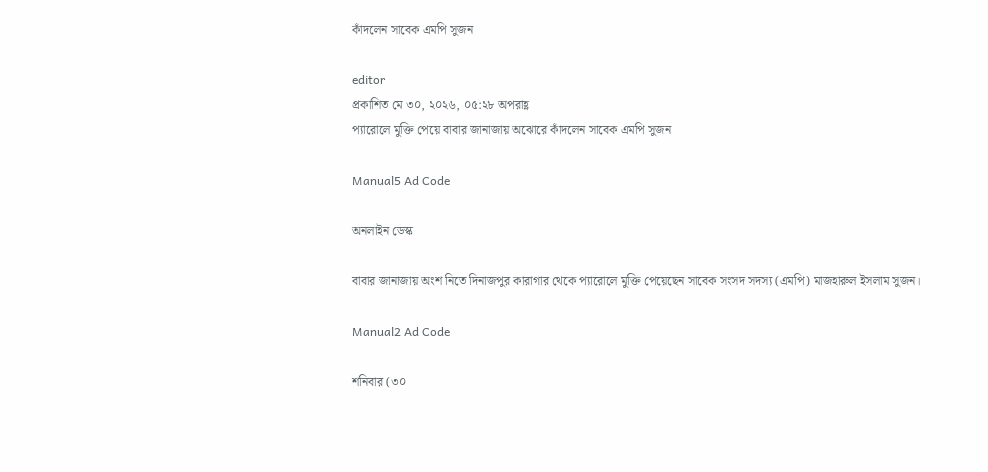কাঁদলেন সাবেক এমপি সুজন

editor
প্রকাশিত মে ৩০, ২০২৬, ০৫:২৮ অপরাহ্ণ
প্যারোলে মুক্তি পেয়ে বাবার জানাজায় অঝোরে কাঁদলেন সাবেক এমপি সুজন

Manual5 Ad Code

অনলাইন ডেস্ক

বাবার জানাজায় অংশ নিতে দিনাজপুর কারাগার থেকে প্যারোলে মুক্তি পেয়েছেন সাবেক সংসদ সদস্য (এমপি) মাজহারুল ইসলাম সুজন।

Manual2 Ad Code

শনিবার (৩০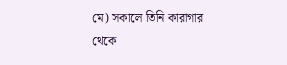মে) সকালে তিনি কারাগার থেকে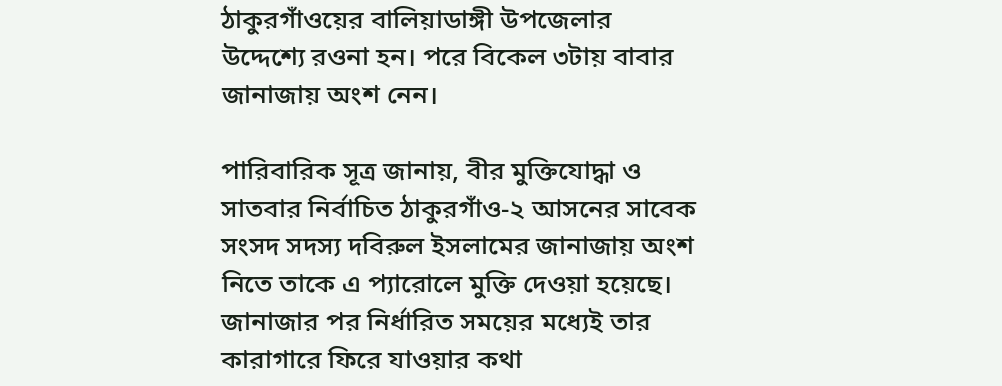ঠাকুরগাঁওয়ের বালিয়াডাঙ্গী উপজেলার উদ্দেশ্যে রওনা হন। পরে বিকেল ৩টায় বাবার জানাজায় অংশ নেন।

পারিবারিক সূত্র জানায়, বীর মুক্তিযোদ্ধা ও সাতবার নির্বাচিত ঠাকুরগাঁও-২ আসনের সাবেক সংসদ সদস্য দবিরুল ইসলামের জানাজায় অংশ নিতে তাকে এ প্যারোলে মুক্তি দেওয়া হয়েছে। জানাজার পর নির্ধারিত সময়ের মধ্যেই তার কারাগারে ফিরে যাওয়ার কথা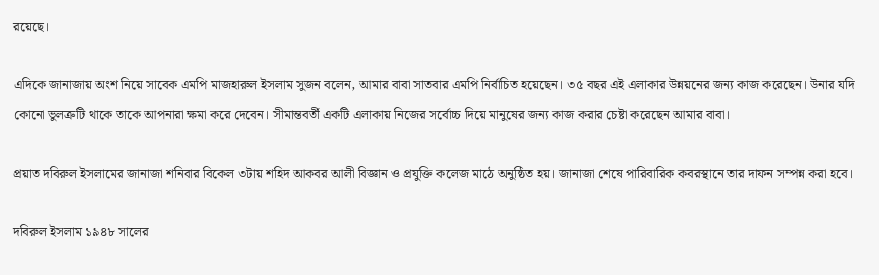রয়েছে।

এদিকে জানাজায় অংশ নিয়ে সাবেক এমপি মাজহারুল ইসলাম সুজন বলেন, আমার বাবা সাতবার এমপি নির্বাচিত হয়েছেন। ৩৫ বছর এই এলাকার উন্নয়নের জন্য কাজ করেছেন। উনার যদি কোনো ভুলত্রুটি থাকে তাকে আপনারা ক্ষমা করে দেবেন। সীমান্তবর্তী একটি এলাকায় নিজের সর্বোচ্চ দিয়ে মানুষের জন্য কাজ করার চেষ্টা করেছেন আমার বাবা।

প্রয়াত দবিরুল ইসলামের জানাজা শনিবার বিকেল ৩টায় শহিদ আকবর আলী বিজ্ঞান ও প্রযুক্তি কলেজ মাঠে অনুষ্ঠিত হয়। জানাজা শেষে পারিবারিক কবরস্থানে তার দাফন সম্পন্ন করা হবে।

দবিরুল ইসলাম ১৯৪৮ সালের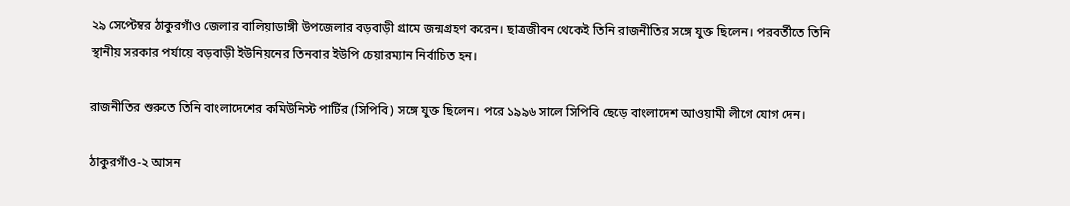২৯ সেপ্টেম্বর ঠাকুরগাঁও জেলার বালিয়াডাঙ্গী উপজেলার বড়বাড়ী গ্রামে জন্মগ্রহণ করেন। ছাত্রজীবন থেকেই তিনি রাজনীতির সঙ্গে যুক্ত ছিলেন। পরবর্তীতে তিনি স্থানীয় সরকার পর্যায়ে বড়বাড়ী ইউনিয়নের তিনবার ইউপি চেয়ারম্যান নির্বাচিত হন।

রাজনীতির শুরুতে তিনি বাংলাদেশের কমিউনিস্ট পার্টির (সিপিবি) সঙ্গে যুক্ত ছিলেন। পরে ১৯৯৬ সালে সিপিবি ছেড়ে বাংলাদেশ আওয়ামী লীগে যোগ দেন।

ঠাকুরগাঁও-২ আসন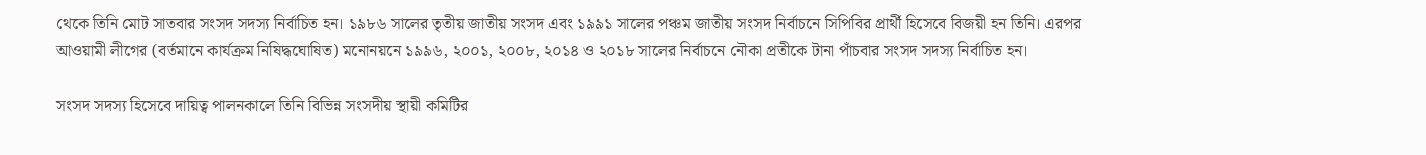থেকে তিনি মোট সাতবার সংসদ সদস্য নির্বাচিত হন। ১৯৮৬ সালের তৃতীয় জাতীয় সংসদ এবং ১৯৯১ সালের পঞ্চম জাতীয় সংসদ নির্বাচনে সিপিবির প্রার্থী হিসেবে বিজয়ী হন তিনি। এরপর আওয়ামী লীগের (বর্তমানে কার্যক্রম নিষিদ্ধঘোষিত) মনোনয়নে ১৯৯৬, ২০০১, ২০০৮, ২০১৪ ও ২০১৮ সালের নির্বাচনে নৌকা প্রতীকে টানা পাঁচবার সংসদ সদস্য নির্বাচিত হন।

সংসদ সদস্য হিসেবে দায়িত্ব পালনকালে তিনি বিভিন্ন সংসদীয় স্থায়ী কমিটির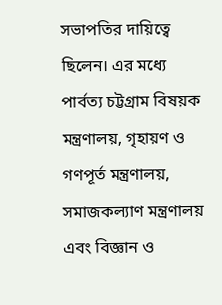সভাপতির দায়িত্বে ছিলেন। এর মধ্যে পার্বত্য চট্টগ্রাম বিষয়ক মন্ত্রণালয়, গৃহায়ণ ও গণপূর্ত মন্ত্রণালয়, সমাজকল্যাণ মন্ত্রণালয় এবং বিজ্ঞান ও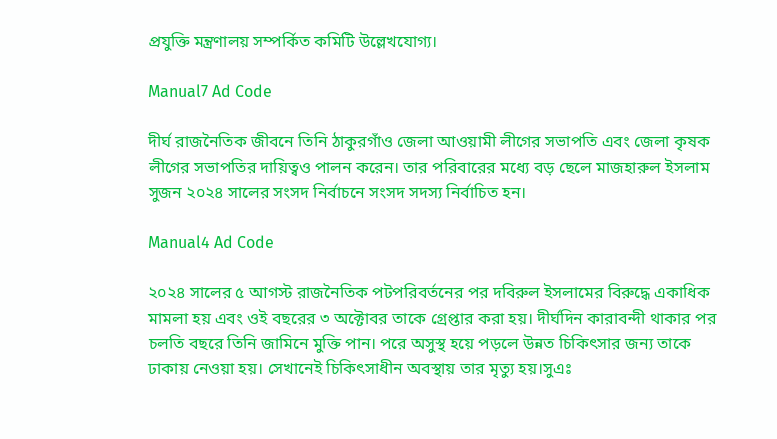প্রযুক্তি মন্ত্রণালয় সম্পর্কিত কমিটি উল্লেখযোগ্য।

Manual7 Ad Code

দীর্ঘ রাজনৈতিক জীবনে তিনি ঠাকুরগাঁও জেলা আওয়ামী লীগের সভাপতি এবং জেলা কৃষক লীগের সভাপতির দায়িত্বও পালন করেন। তার পরিবারের মধ্যে বড় ছেলে মাজহারুল ইসলাম সুজন ২০২৪ সালের সংসদ নির্বাচনে সংসদ সদস্য নির্বাচিত হন।

Manual4 Ad Code

২০২৪ সালের ৫ আগস্ট রাজনৈতিক পটপরিবর্তনের পর দবিরুল ইসলামের বিরুদ্ধে একাধিক মামলা হয় এবং ওই বছরের ৩ অক্টোবর তাকে গ্রেপ্তার করা হয়। দীর্ঘদিন কারাবন্দী থাকার পর চলতি বছরে তিনি জামিনে মুক্তি পান। পরে অসুস্থ হয়ে পড়লে উন্নত চিকিৎসার জন্য তাকে ঢাকায় নেওয়া হয়। সেখানেই চিকিৎসাধীন অবস্থায় তার মৃত্যু হয়।সুএঃ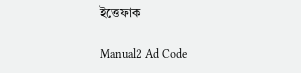ইত্তেফাক

Manual2 Ad Code